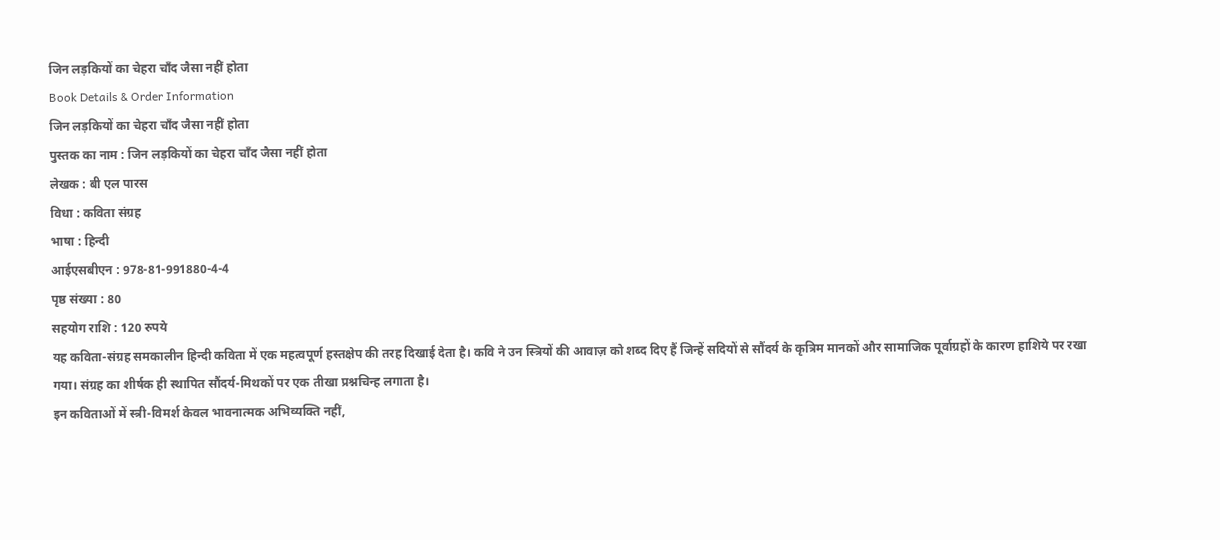जिन लड़कियों का चेहरा चाँद जैसा नहीं होता
Book Details & Order Information
जिन लड़कियों का चेहरा चाँद जैसा नहीं होता
पुस्तक का नाम : जिन लड़कियों का चेहरा चाँद जैसा नहीं होता
लेखक : बी एल पारस
विधा : कविता संग्रह
भाषा : हिन्दी
आईएसबीएन : 978-81-991880-4-4
पृष्ठ संख्या : 80
सहयोग राशि : 120 रुपये
यह कविता-संग्रह समकालीन हिन्दी कविता में एक महत्वपूर्ण हस्तक्षेप की तरह दिखाई देता है। कवि ने उन स्त्रियों की आवाज़ को शब्द दिए हैं जिन्हें सदियों से सौंदर्य के कृत्रिम मानकों और सामाजिक पूर्वाग्रहों के कारण हाशिये पर रखा गया। संग्रह का शीर्षक ही स्थापित सौंदर्य-मिथकों पर एक तीखा प्रश्नचिन्ह लगाता है।
इन कविताओं में स्त्री-विमर्श केवल भावनात्मक अभिव्यक्ति नहीं,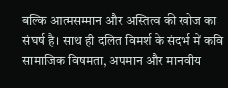बल्कि आत्मसम्मान और अस्तित्व की खोज का संघर्ष है। साथ ही दलित विमर्श के संदर्भ में कवि सामाजिक विषमता, अपमान और मानवीय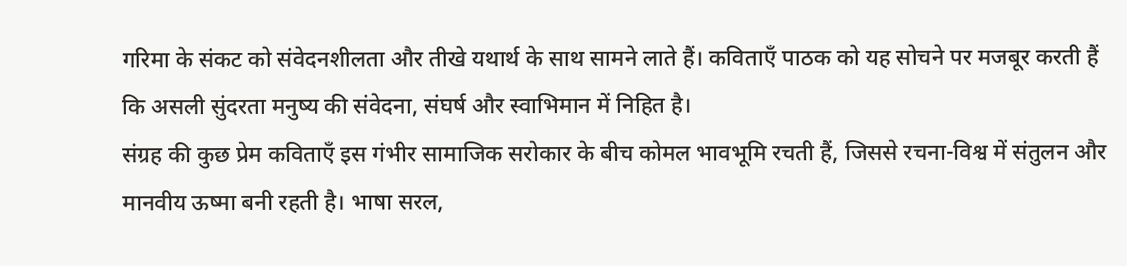गरिमा के संकट को संवेदनशीलता और तीखे यथार्थ के साथ सामने लाते हैं। कविताएँ पाठक को यह सोचने पर मजबूर करती हैं कि असली सुंदरता मनुष्य की संवेदना, संघर्ष और स्वाभिमान में निहित है।
संग्रह की कुछ प्रेम कविताएँ इस गंभीर सामाजिक सरोकार के बीच कोमल भावभूमि रचती हैं, जिससे रचना-विश्व में संतुलन और मानवीय ऊष्मा बनी रहती है। भाषा सरल,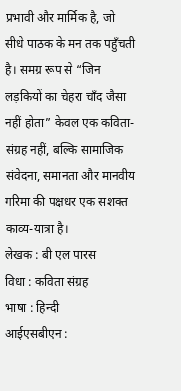प्रभावी और मार्मिक है, जो सीधे पाठक के मन तक पहुँचती है। समग्र रूप से “जिन लड़कियों का चेहरा चाँद जैसा नहीं होता” केवल एक कविता-संग्रह नहीं, बल्कि सामाजिक संवेदना, समानता और मानवीय गरिमा की पक्षधर एक सशक्त काव्य-यात्रा है।
लेखक : बी एल पारस
विधा : कविता संग्रह
भाषा : हिन्दी
आईएसबीएन :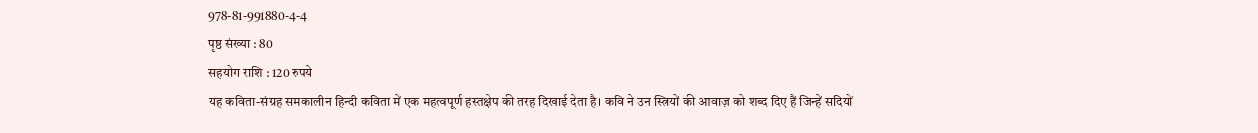978-81-991880-4-4
पृष्ठ संख्या : 80
सहयोग राशि : 120 रुपये
यह कविता-संग्रह समकालीन हिन्दी कविता में एक महत्वपूर्ण हस्तक्षेप की तरह दिखाई देता है। कवि ने उन स्त्रियों की आवाज़ को शब्द दिए हैं जिन्हें सदियों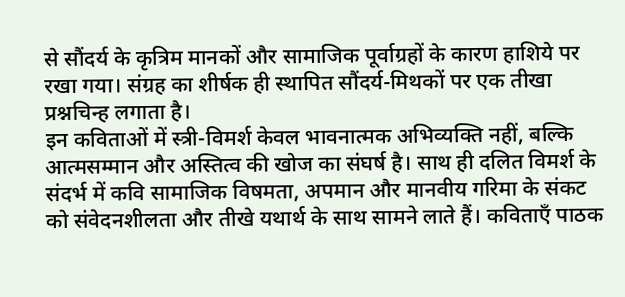से सौंदर्य के कृत्रिम मानकों और सामाजिक पूर्वाग्रहों के कारण हाशिये पर रखा गया। संग्रह का शीर्षक ही स्थापित सौंदर्य-मिथकों पर एक तीखा प्रश्नचिन्ह लगाता है।
इन कविताओं में स्त्री-विमर्श केवल भावनात्मक अभिव्यक्ति नहीं, बल्कि आत्मसम्मान और अस्तित्व की खोज का संघर्ष है। साथ ही दलित विमर्श के संदर्भ में कवि सामाजिक विषमता, अपमान और मानवीय गरिमा के संकट को संवेदनशीलता और तीखे यथार्थ के साथ सामने लाते हैं। कविताएँ पाठक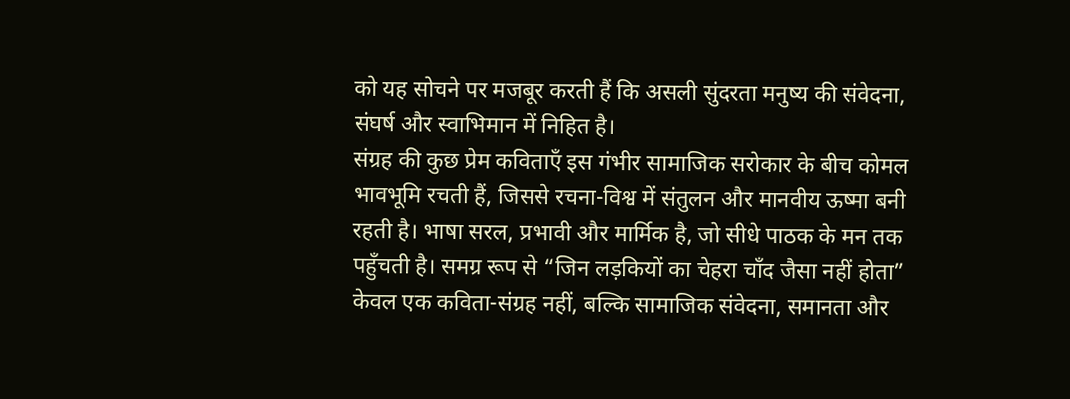को यह सोचने पर मजबूर करती हैं कि असली सुंदरता मनुष्य की संवेदना, संघर्ष और स्वाभिमान में निहित है।
संग्रह की कुछ प्रेम कविताएँ इस गंभीर सामाजिक सरोकार के बीच कोमल भावभूमि रचती हैं, जिससे रचना-विश्व में संतुलन और मानवीय ऊष्मा बनी रहती है। भाषा सरल, प्रभावी और मार्मिक है, जो सीधे पाठक के मन तक पहुँचती है। समग्र रूप से “जिन लड़कियों का चेहरा चाँद जैसा नहीं होता” केवल एक कविता-संग्रह नहीं, बल्कि सामाजिक संवेदना, समानता और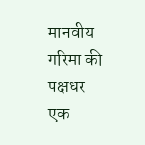मानवीय गरिमा की पक्षधर एक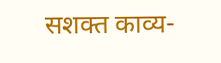सशक्त काव्य-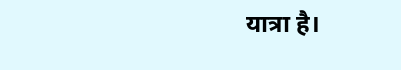यात्रा है।